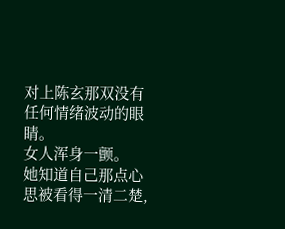对上陈玄那双没有任何情绪波动的眼睛。
女人浑身一颤。
她知道自己那点心思被看得一清二楚,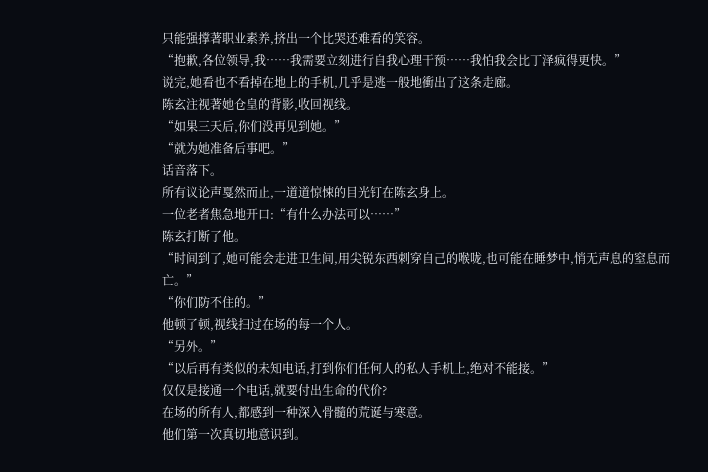只能强撑著职业素养,挤出一个比哭还难看的笑容。
“抱歉,各位领导,我……我需要立刻进行自我心理干预……我怕我会比丁泽疯得更快。”
说完,她看也不看掉在地上的手机,几乎是逃一般地衝出了这条走廊。
陈玄注视著她仓皇的背影,收回视线。
“如果三天后,你们没再见到她。”
“就为她准备后事吧。”
话音落下。
所有议论声戛然而止,一道道惊悚的目光钉在陈玄身上。
一位老者焦急地开口:“有什么办法可以……”
陈玄打断了他。
“时间到了,她可能会走进卫生间,用尖锐东西刺穿自己的喉咙,也可能在睡梦中,悄无声息的窒息而亡。”
“你们防不住的。”
他顿了顿,视线扫过在场的每一个人。
“另外。”
“以后再有类似的未知电话,打到你们任何人的私人手机上,绝对不能接。”
仅仅是接通一个电话,就要付出生命的代价?
在场的所有人,都感到一种深入骨髓的荒诞与寒意。
他们第一次真切地意识到。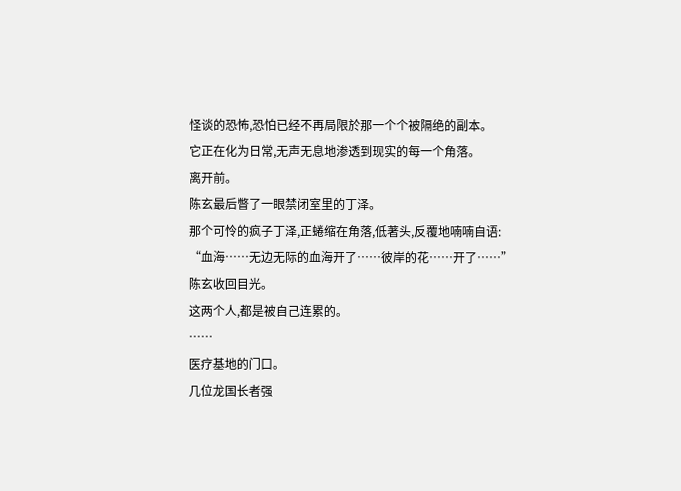怪谈的恐怖,恐怕已经不再局限於那一个个被隔绝的副本。
它正在化为日常,无声无息地渗透到现实的每一个角落。
离开前。
陈玄最后瞥了一眼禁闭室里的丁泽。
那个可怜的疯子丁泽,正蜷缩在角落,低著头,反覆地喃喃自语:
“血海……无边无际的血海开了……彼岸的花……开了……”
陈玄收回目光。
这两个人,都是被自己连累的。
……
医疗基地的门口。
几位龙国长者强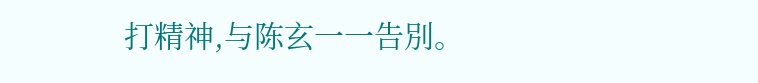打精神,与陈玄一一告別。